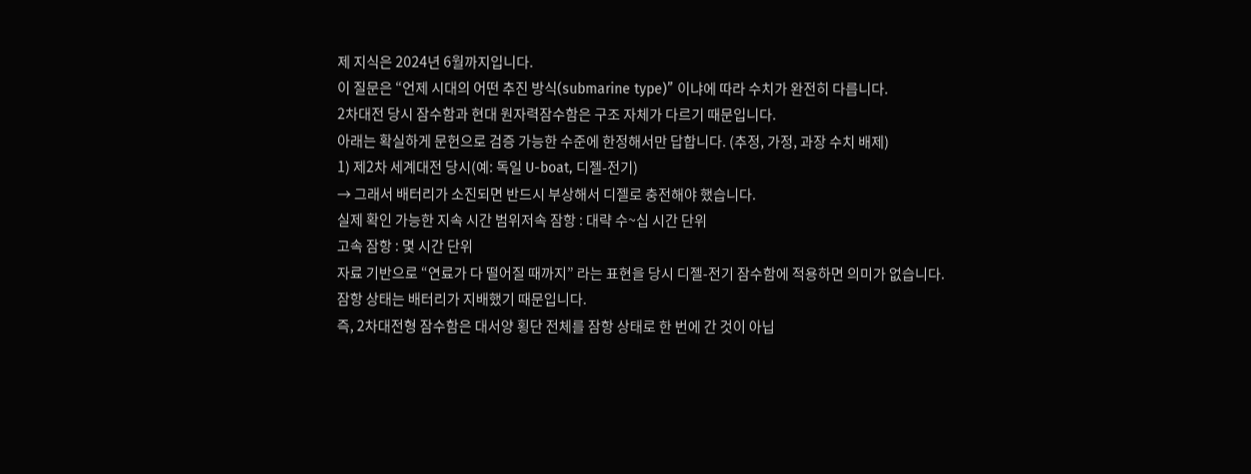제 지식은 2024년 6월까지입니다.
이 질문은 “언제 시대의 어떤 추진 방식(submarine type)” 이냐에 따라 수치가 완전히 다릅니다.
2차대전 당시 잠수함과 현대 원자력잠수함은 구조 자체가 다르기 때문입니다.
아래는 확실하게 문헌으로 검증 가능한 수준에 한정해서만 답합니다. (추정, 가정, 과장 수치 배제)
1) 제2차 세계대전 당시(예: 독일 U-boat, 디젤-전기)
→ 그래서 배터리가 소진되면 반드시 부상해서 디젤로 충전해야 했습니다.
실제 확인 가능한 지속 시간 범위저속 잠항 : 대략 수~십 시간 단위
고속 잠항 : 몇 시간 단위
자료 기반으로 “연료가 다 떨어질 때까지” 라는 표현을 당시 디젤-전기 잠수함에 적용하면 의미가 없습니다.
잠항 상태는 배터리가 지배했기 때문입니다.
즉, 2차대전형 잠수함은 대서양 횡단 전체를 잠항 상태로 한 번에 간 것이 아닙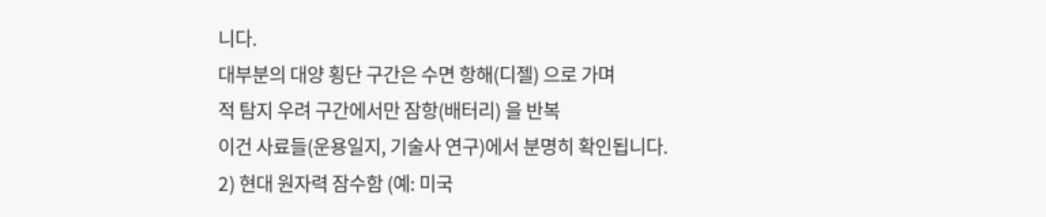니다.
대부분의 대양 횡단 구간은 수면 항해(디젤) 으로 가며
적 탐지 우려 구간에서만 잠항(배터리) 을 반복
이건 사료들(운용일지, 기술사 연구)에서 분명히 확인됩니다.
2) 현대 원자력 잠수함 (예: 미국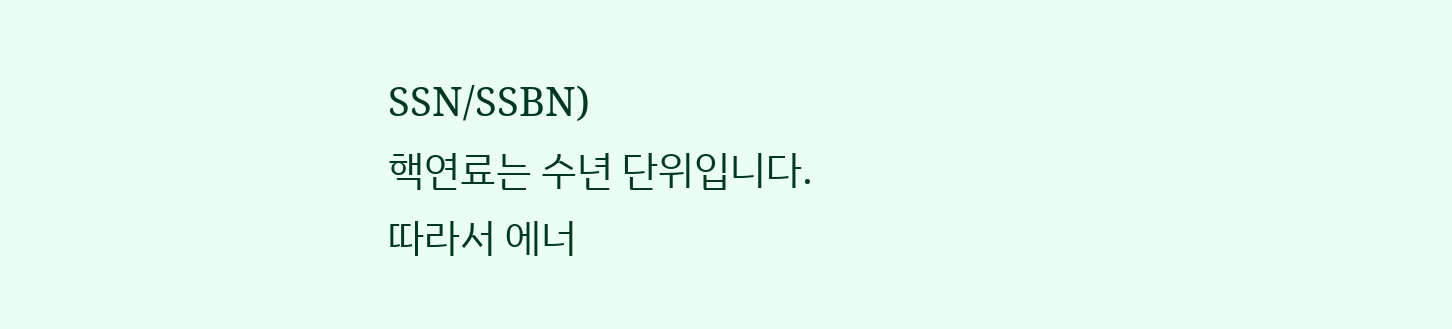SSN/SSBN)
핵연료는 수년 단위입니다.
따라서 에너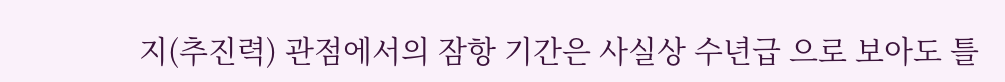지(추진력) 관점에서의 잠항 기간은 사실상 수년급 으로 보아도 틀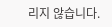리지 않습니다.